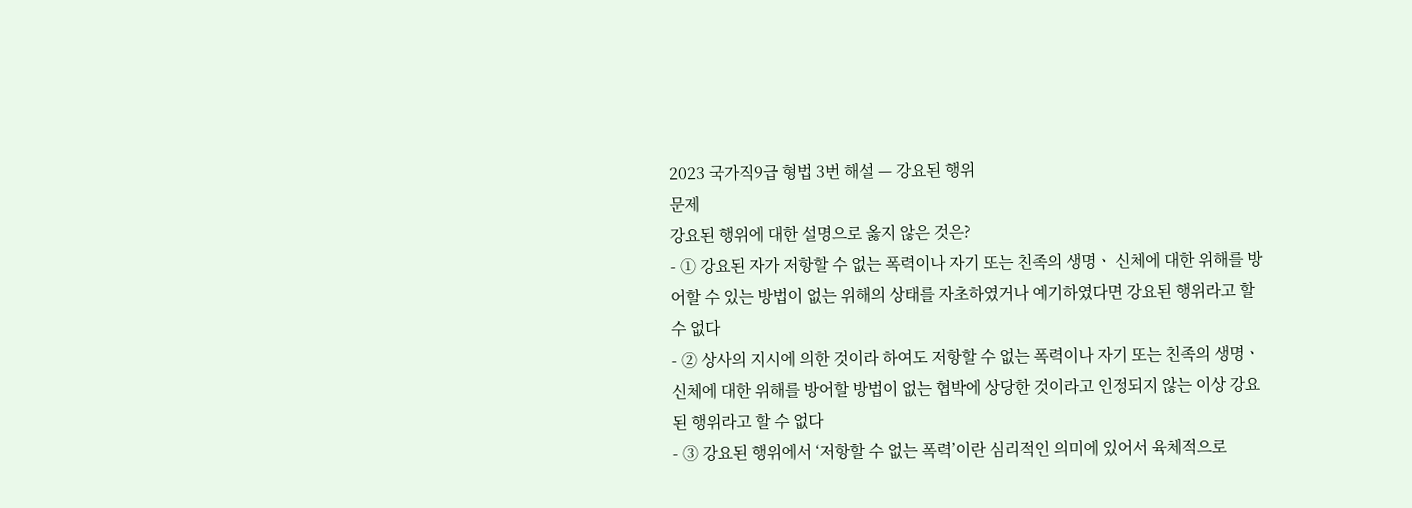2023 국가직9급 형법 3번 해설 — 강요된 행위
문제
강요된 행위에 대한 설명으로 옳지 않은 것은?
- ① 강요된 자가 저항할 수 없는 폭력이나 자기 또는 친족의 생명ㆍ 신체에 대한 위해를 방어할 수 있는 방법이 없는 위해의 상태를 자초하였거나 예기하였다면 강요된 행위라고 할 수 없다
- ② 상사의 지시에 의한 것이라 하여도 저항할 수 없는 폭력이나 자기 또는 친족의 생명ㆍ신체에 대한 위해를 방어할 방법이 없는 협박에 상당한 것이라고 인정되지 않는 이상 강요된 행위라고 할 수 없다
- ③ 강요된 행위에서 ‘저항할 수 없는 폭력’이란 심리적인 의미에 있어서 육체적으로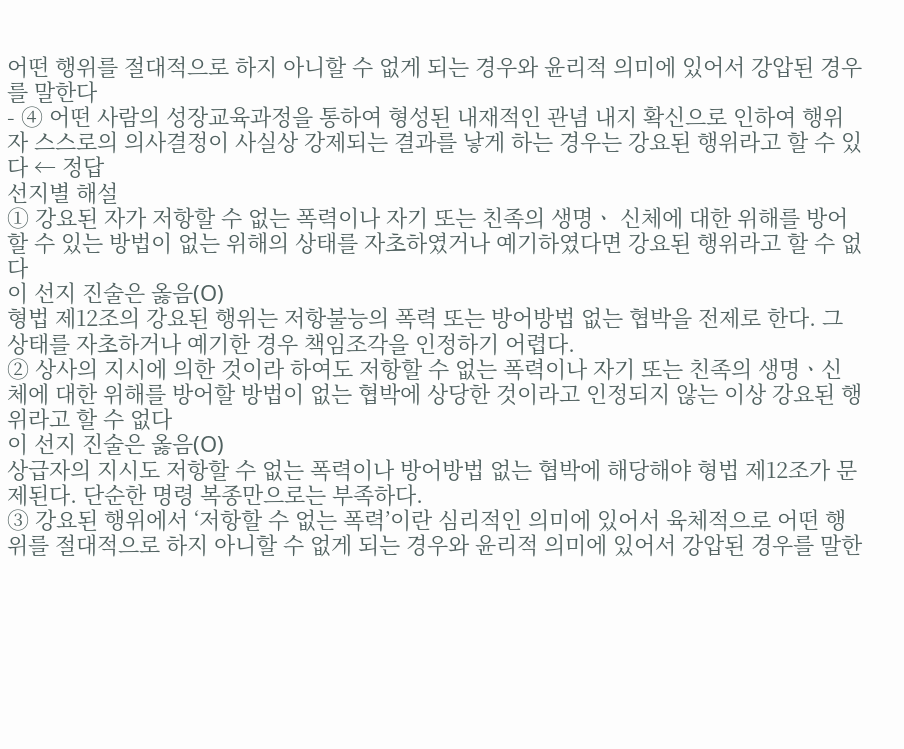어떤 행위를 절대적으로 하지 아니할 수 없게 되는 경우와 윤리적 의미에 있어서 강압된 경우를 말한다
- ④ 어떤 사람의 성장교육과정을 통하여 형성된 내재적인 관념 내지 확신으로 인하여 행위자 스스로의 의사결정이 사실상 강제되는 결과를 낳게 하는 경우는 강요된 행위라고 할 수 있다 ← 정답
선지별 해설
① 강요된 자가 저항할 수 없는 폭력이나 자기 또는 친족의 생명ㆍ 신체에 대한 위해를 방어할 수 있는 방법이 없는 위해의 상태를 자초하였거나 예기하였다면 강요된 행위라고 할 수 없다
이 선지 진술은 옳음(O)
형법 제12조의 강요된 행위는 저항불능의 폭력 또는 방어방법 없는 협박을 전제로 한다. 그 상태를 자초하거나 예기한 경우 책임조각을 인정하기 어렵다.
② 상사의 지시에 의한 것이라 하여도 저항할 수 없는 폭력이나 자기 또는 친족의 생명ㆍ신체에 대한 위해를 방어할 방법이 없는 협박에 상당한 것이라고 인정되지 않는 이상 강요된 행위라고 할 수 없다
이 선지 진술은 옳음(O)
상급자의 지시도 저항할 수 없는 폭력이나 방어방법 없는 협박에 해당해야 형법 제12조가 문제된다. 단순한 명령 복종만으로는 부족하다.
③ 강요된 행위에서 ‘저항할 수 없는 폭력’이란 심리적인 의미에 있어서 육체적으로 어떤 행위를 절대적으로 하지 아니할 수 없게 되는 경우와 윤리적 의미에 있어서 강압된 경우를 말한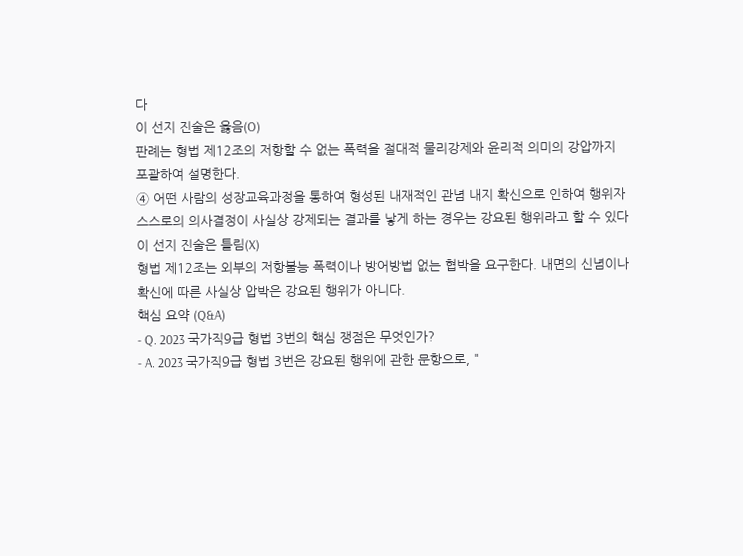다
이 선지 진술은 옳음(O)
판례는 형법 제12조의 저항할 수 없는 폭력을 절대적 물리강제와 윤리적 의미의 강압까지 포괄하여 설명한다.
④ 어떤 사람의 성장교육과정을 통하여 형성된 내재적인 관념 내지 확신으로 인하여 행위자 스스로의 의사결정이 사실상 강제되는 결과를 낳게 하는 경우는 강요된 행위라고 할 수 있다
이 선지 진술은 틀림(X)
형법 제12조는 외부의 저항불능 폭력이나 방어방법 없는 협박을 요구한다. 내면의 신념이나 확신에 따른 사실상 압박은 강요된 행위가 아니다.
핵심 요약 (Q&A)
- Q. 2023 국가직9급 형법 3번의 핵심 쟁점은 무엇인가?
- A. 2023 국가직9급 형법 3번은 강요된 행위에 관한 문항으로, "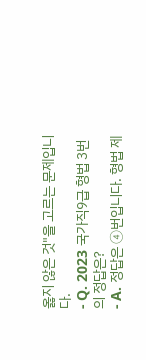옳지 않은 것"을 고르는 문제입니다.
- Q. 2023 국가직9급 형법 3번의 정답은?
- A. 정답은 ④번입니다. 형법 제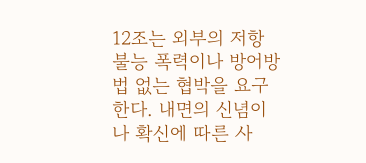12조는 외부의 저항불능 폭력이나 방어방법 없는 협박을 요구한다. 내면의 신념이나 확신에 따른 사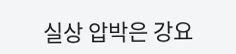실상 압박은 강요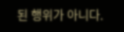된 행위가 아니다.